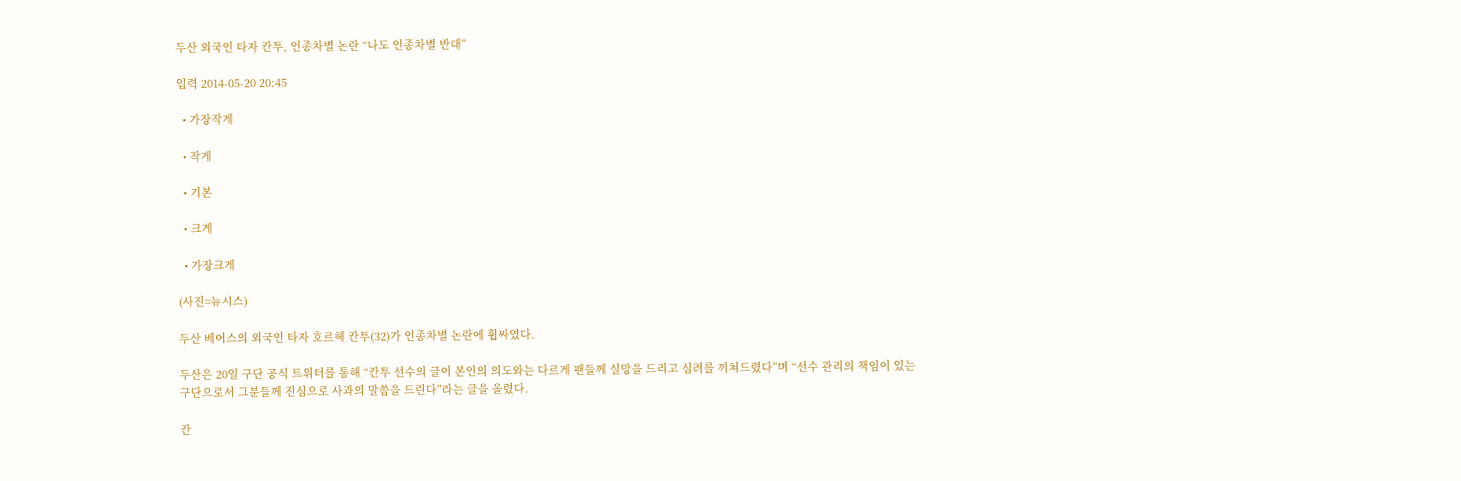두산 외국인 타자 칸투, 인종차별 논란 “나도 인종차별 반대”

입력 2014-05-20 20:45

  • 가장작게

  • 작게

  • 기본

  • 크게

  • 가장크게

(사진=뉴시스)

두산 베어스의 외국인 타자 호르헤 칸투(32)가 인종차별 논란에 휩싸였다.

두산은 20일 구단 공식 트위터를 통해 “칸투 선수의 글이 본인의 의도와는 다르게 팬들께 실망을 드리고 심려를 끼쳐드렸다”며 “선수 관리의 책임이 있는 구단으로서 그분들께 진심으로 사과의 말씀을 드린다”라는 글을 올렸다.

칸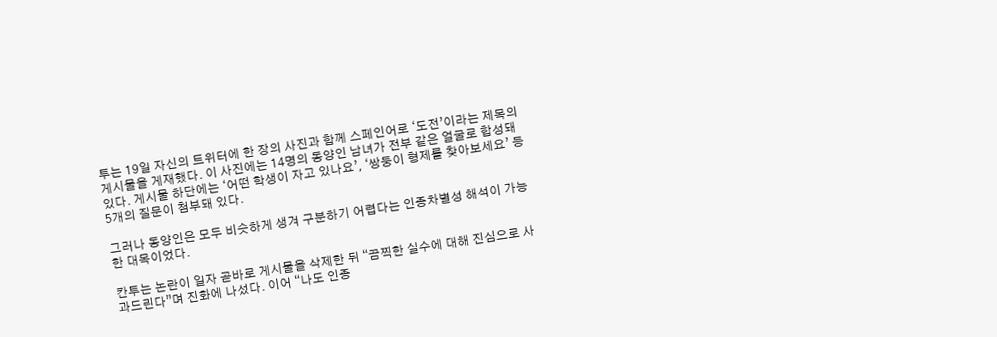투는 19일 자신의 트위터에 한 장의 사진과 함께 스페인어로 ‘도전’이라는 제목의 게시물을 게재했다. 이 사진에는 14명의 동양인 남녀가 전부 같은 얼굴로 합성돼 있다. 게시물 하단에는 ‘어떤 학생이 자고 있나요’, ‘쌍둥이 형제를 찾아보세요’ 등 5개의 질문이 첨부돼 있다.

그러나 동양인은 모두 비슷하게 생겨 구분하기 어렵다는 인종차별성 해석이 가능한 대목이었다.

칸투는 논란이 일자 곧바로 게시물을 삭제한 뒤 “끔찍한 실수에 대해 진심으로 사과드린다”며 진화에 나섰다. 이어 “나도 인종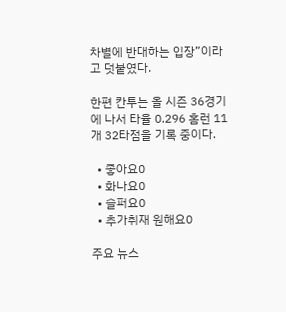차별에 반대하는 입장”이라고 덧붙였다.

한편 칸투는 올 시즌 36경기에 나서 타율 0.296 홈런 11개 32타점을 기록 중이다.

  • 좋아요0
  • 화나요0
  • 슬퍼요0
  • 추가취재 원해요0

주요 뉴스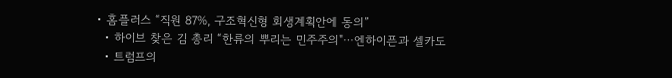• 홈플러스 “직원 87%, 구조혁신형 회생계획안에 동의”
  • 하이브 찾은 김 총리 “한류의 뿌리는 민주주의"⋯엔하이픈과 셀카도
  • 트럼프의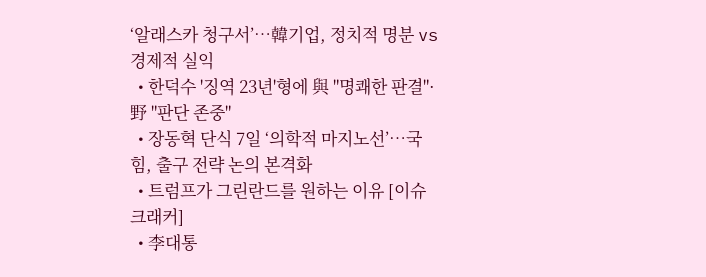‘알래스카 청구서’…韓기업, 정치적 명분 vs 경제적 실익
  • 한덕수 '징역 23년'형에 與 "명쾌한 판결"·野 "판단 존중"
  • 장동혁 단식 7일 ‘의학적 마지노선’…국힘, 출구 전략 논의 본격화
  • 트럼프가 그린란드를 원하는 이유 [이슈크래커]
  • 李대통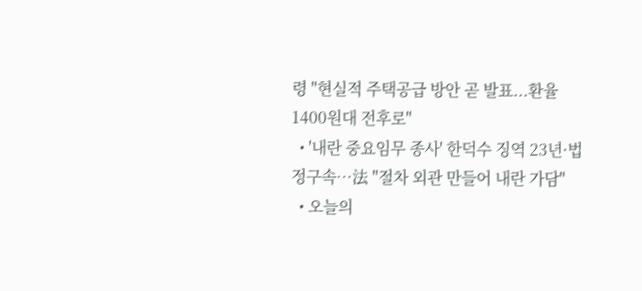령 "현실적 주택공급 방안 곧 발표...환율 1400원대 전후로"
  • '내란 중요임무 종사' 한덕수 징역 23년·법정구속…法 "절차 외관 만들어 내란 가담"
  • 오늘의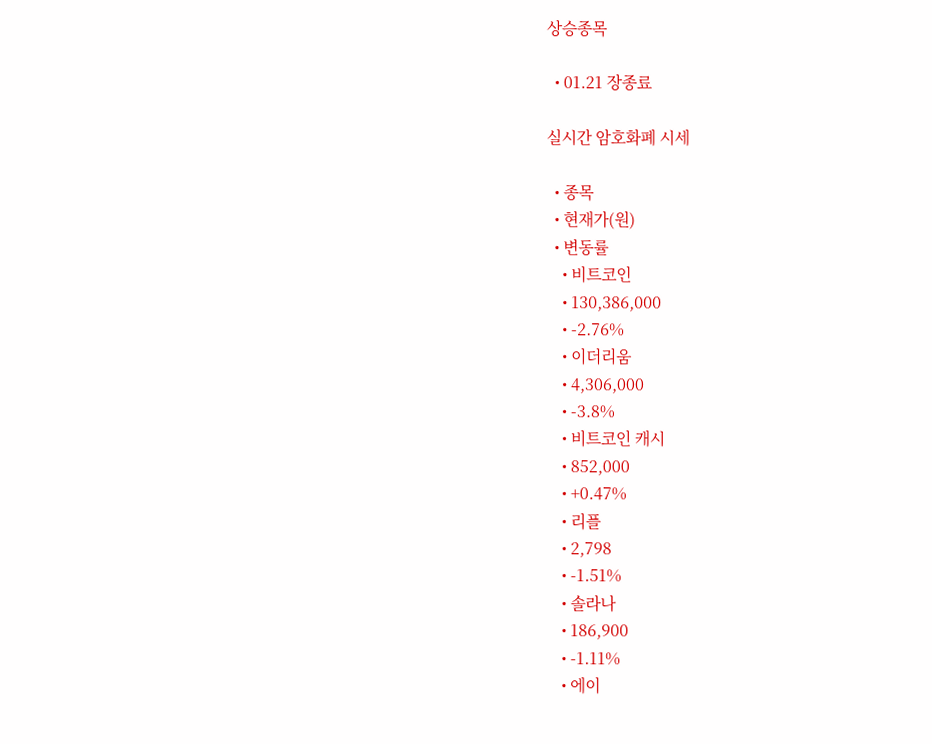상승종목

  • 01.21 장종료

실시간 암호화폐 시세

  • 종목
  • 현재가(원)
  • 변동률
    • 비트코인
    • 130,386,000
    • -2.76%
    • 이더리움
    • 4,306,000
    • -3.8%
    • 비트코인 캐시
    • 852,000
    • +0.47%
    • 리플
    • 2,798
    • -1.51%
    • 솔라나
    • 186,900
    • -1.11%
    • 에이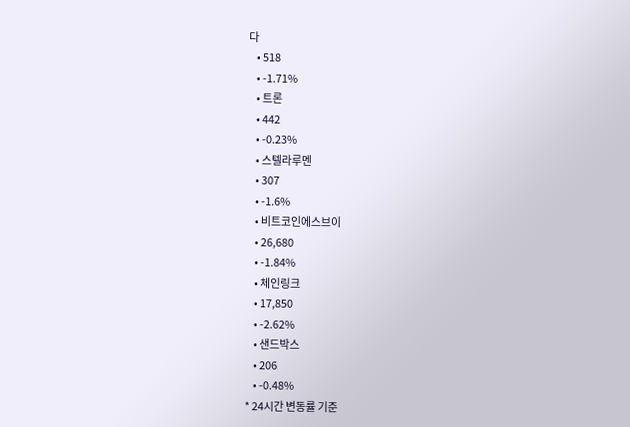다
    • 518
    • -1.71%
    • 트론
    • 442
    • -0.23%
    • 스텔라루멘
    • 307
    • -1.6%
    • 비트코인에스브이
    • 26,680
    • -1.84%
    • 체인링크
    • 17,850
    • -2.62%
    • 샌드박스
    • 206
    • -0.48%
* 24시간 변동률 기준